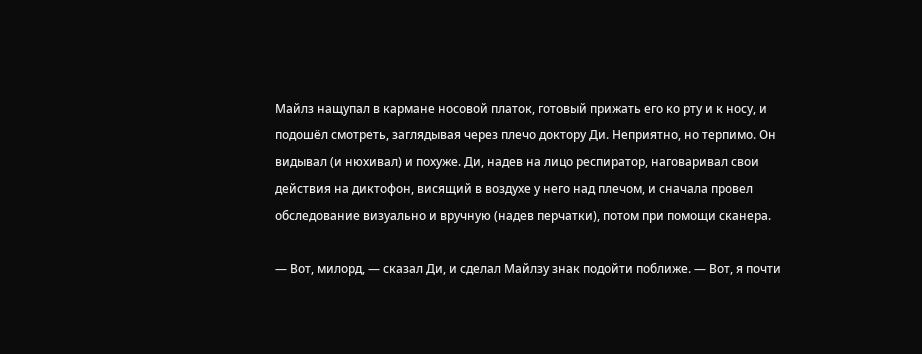Майлз нащупал в кармане носовой платок, готовый прижать его ко рту и к носу, и подошёл смотреть, заглядывая через плечо доктору Ди. Неприятно, но терпимо. Он видывал (и нюхивал) и похуже. Ди, надев на лицо респиратор, наговаривал свои действия на диктофон, висящий в воздухе у него над плечом, и сначала провел обследование визуально и вручную (надев перчатки), потом при помощи сканера.

— Вот, милорд, — сказал Ди, и сделал Майлзу знак подойти поближе. — Вот, я почти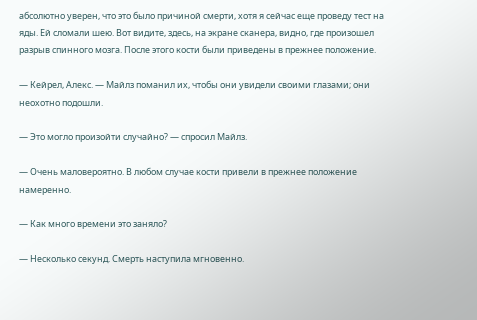абсолютно уверен, что это было причиной смерти, хотя я сейчас еще проведу тест на яды. Ей сломали шею. Вот видите, здесь, на экране сканера, видно, где произошел разрыв спинного мозга. После этого кости были приведены в прежнее положение.

— Кейрел, Алекс. — Майлз поманил их, чтобы они увидели своими глазами; они неохотно подошли.

— Это могло произойти случайно? — спросил Майлз.

— Очень маловероятно. В любом случае кости привели в прежнее положение намеренно.

— Как много времени это заняло?

— Несколько секунд. Смерть наступила мгновенно.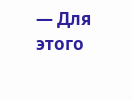— Для этого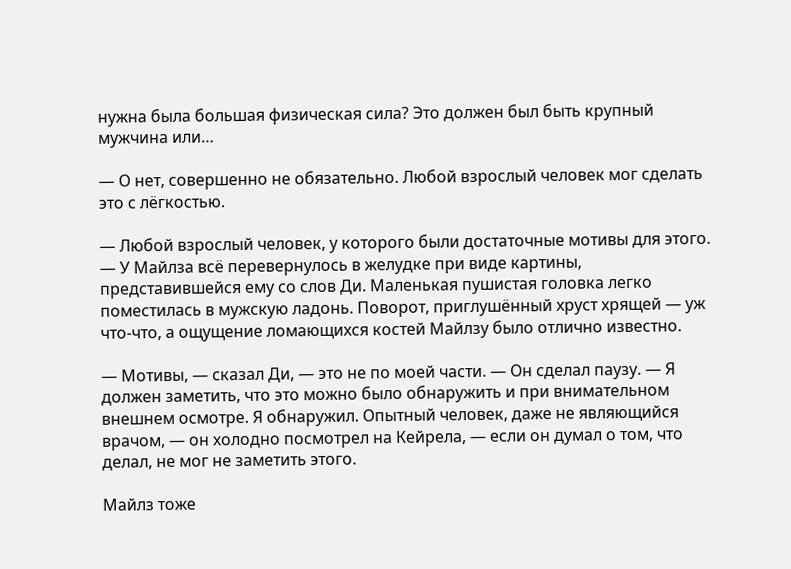нужна была большая физическая сила? Это должен был быть крупный мужчина или…

— О нет, совершенно не обязательно. Любой взрослый человек мог сделать это с лёгкостью.

— Любой взрослый человек, у которого были достаточные мотивы для этого. — У Майлза всё перевернулось в желудке при виде картины, представившейся ему со слов Ди. Маленькая пушистая головка легко поместилась в мужскую ладонь. Поворот, приглушённый хруст хрящей — уж что-что, а ощущение ломающихся костей Майлзу было отлично известно.

— Мотивы, — сказал Ди, — это не по моей части. — Он сделал паузу. — Я должен заметить, что это можно было обнаружить и при внимательном внешнем осмотре. Я обнаружил. Опытный человек, даже не являющийся врачом, — он холодно посмотрел на Кейрела, — если он думал о том, что делал, не мог не заметить этого.

Майлз тоже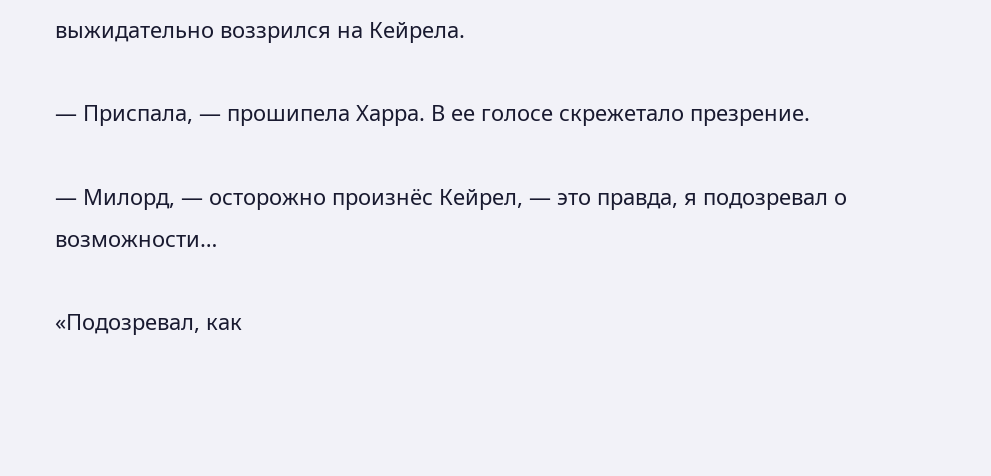выжидательно воззрился на Кейрела.

— Приспала, — прошипела Харра. В ее голосе скрежетало презрение.

— Милорд, — осторожно произнёс Кейрел, — это правда, я подозревал о возможности…

«Подозревал, как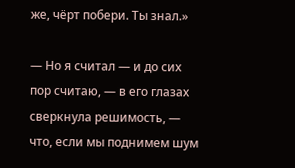же, чёрт побери. Ты знал.»

— Но я считал — и до сих пор считаю, — в его глазах сверкнула решимость, — что, если мы поднимем шум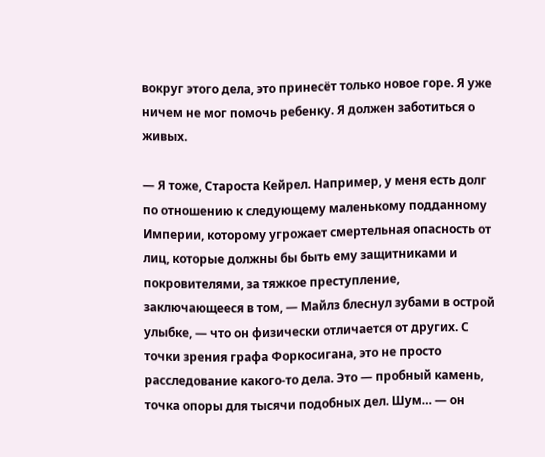вокруг этого дела, это принесёт только новое горе. Я уже ничем не мог помочь ребенку. Я должен заботиться о живых.

— Я тоже, Староста Кейрел. Например, у меня есть долг по отношению к следующему маленькому подданному Империи, которому угрожает смертельная опасность от лиц, которые должны бы быть ему защитниками и покровителями, за тяжкое преступление, заключающееся в том, — Майлз блеснул зубами в острой улыбке, — что он физически отличается от других. С точки зрения графа Форкосигана, это не просто расследование какого-то дела. Это — пробный камень, точка опоры для тысячи подобных дел. Шум… — он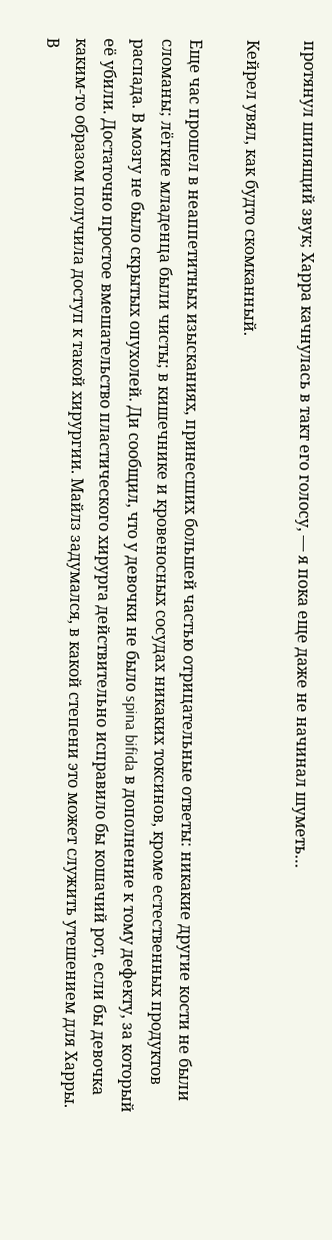протянул шипящий звук; Харра качнулась в такт его голосу, — я пока еще даже не начинал шуметь…

Кейрел увял, как будто скомканный.

Еще час прошел в неаппетитных изысканиях, принесших большей частью отрицательные ответы: никакие другие кости не были сломаны; лёгкие младенца были чисты; в кишечнике и кровеносных сосудах никаких токсинов, кроме естественных продуктов распада. В мозгу не было скрытых опухолей. Ди сообщил, что у девочки не было spina bifida в дополнение к тому дефекту, за который её убили. Достаточно простое вмешательство пластического хирурга действительно исправило бы кошачий рот, если бы девочка каким-то образом получила доступ к такой хирургии. Майлз задумался, в какой степени это может служить утешением для Харры. В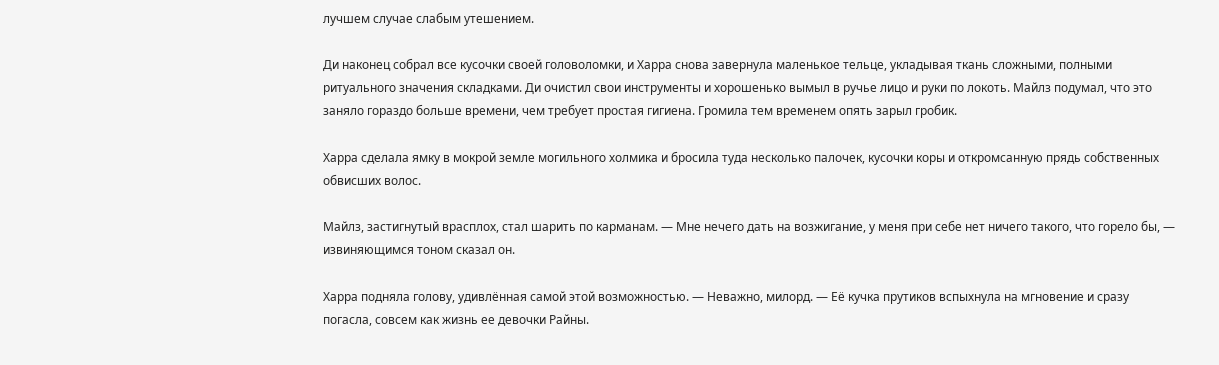лучшем случае слабым утешением.

Ди наконец собрал все кусочки своей головоломки, и Харра снова завернула маленькое тельце, укладывая ткань сложными, полными ритуального значения складками. Ди очистил свои инструменты и хорошенько вымыл в ручье лицо и руки по локоть. Майлз подумал, что это заняло гораздо больше времени, чем требует простая гигиена. Громила тем временем опять зарыл гробик.

Харра сделала ямку в мокрой земле могильного холмика и бросила туда несколько палочек, кусочки коры и откромсанную прядь собственных обвисших волос.

Майлз, застигнутый врасплох, стал шарить по карманам. — Мне нечего дать на возжигание, у меня при себе нет ничего такого, что горело бы, — извиняющимся тоном сказал он.

Харра подняла голову, удивлённая самой этой возможностью. — Неважно, милорд. — Её кучка прутиков вспыхнула на мгновение и сразу погасла, совсем как жизнь ее девочки Райны.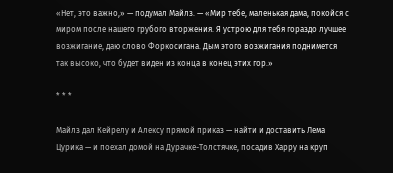«Нет, это важно,» — подумал Майлз. — «Мир тебе, маленькая дама, покойся с миром после нашего грубого вторжения. Я устрою для тебя гораздо лучшее возжигание, даю слово Форкосигана. Дым этого возжигания поднимется так высоко, что будет виден из конца в конец этих гор.»

* * *

Майлз дал Кейрелу и Алексу прямой приказ — найти и доставить Лема Цурика — и поехал домой на Дурачке-Толстячке, посадив Харру на круп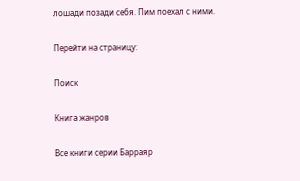лошади позади себя. Пим поехал с ними.

Перейти на страницу:

Поиск

Книга жанров

Все книги серии Барраяр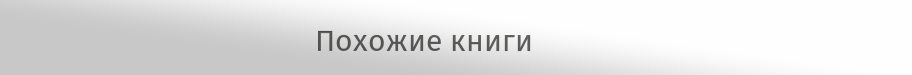Похожие книги